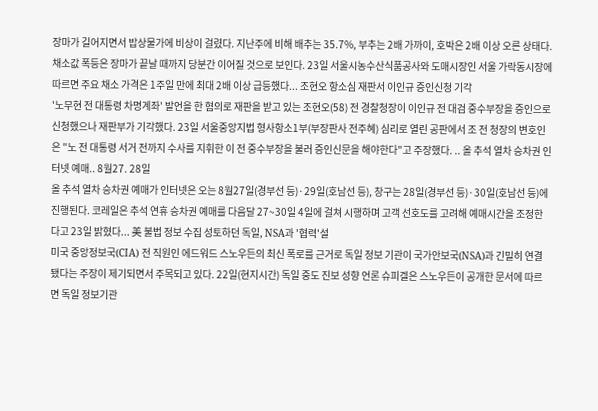장마가 길어지면서 밥상물가에 비상이 걸렸다. 지난주에 비해 배추는 35.7%, 부추는 2배 가까이, 호박은 2배 이상 오른 상태다. 채소값 폭등은 장마가 끝날 때까지 당분간 이어질 것으로 보인다. 23일 서울시농수산식품공사와 도매시장인 서울 가락동시장에 따르면 주요 채소 가격은 1주일 만에 최대 2배 이상 급등했다... 조현오 항소심 재판서 이인규 증인신청 기각
'노무현 전 대통령 차명계좌' 발언을 한 혐의로 재판을 받고 있는 조현오(58) 전 경찰청장이 이인규 전 대검 중수부장을 증인으로 신청했으나 재판부가 기각했다. 23일 서울중앙지법 형사항소1부(부장판사 전주혜) 심리로 열린 공판에서 조 전 청장의 변호인은 "노 전 대통령 서거 전까지 수사를 지휘한 이 전 중수부장을 불러 증인신문을 해야한다"고 주장했다. .. 올 추석 열차 승차권 인터넷 예매.. 8월27. 28일
올 추석 열차 승차권 예매가 인터넷은 오는 8월27일(경부선 등)·29일(호남선 등), 창구는 28일(경부선 등)·30일(호남선 등)에 진행된다. 코레일은 추석 연휴 승차권 예매를 다음달 27~30일 4일에 걸쳐 시행하며 고객 선호도를 고려해 예매시간을 조정한다고 23일 밝혔다... 美 불법 정보 수집 성토하던 독일, NSA과 '협력'설
미국 중앙정보국(CIA) 전 직원인 에드워드 스노우든의 최신 폭로를 근거로 독일 정보 기관이 국가안보국(NSA)과 긴밀히 연결됐다는 주장이 제기되면서 주목되고 있다. 22일(현지시간) 독일 중도 진보 성향 언론 슈피겔은 스노우든이 공개한 문서에 따르면 독일 정보기관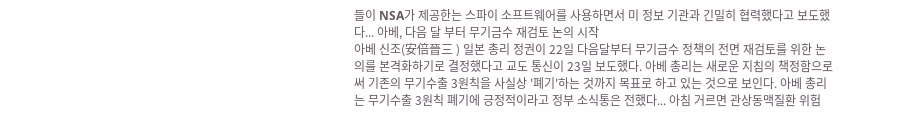들이 NSA가 제공한는 스파이 소프트웨어를 사용하면서 미 정보 기관과 긴밀히 협력했다고 보도했다... 아베, 다음 달 부터 무기금수 재검토 논의 시작
아베 신조(安倍晉三 ) 일본 총리 정권이 22일 다음달부터 무기금수 정책의 전면 재검토를 위한 논의를 본격화하기로 결정했다고 교도 통신이 23일 보도했다. 아베 총리는 새로운 지침의 책정함으로써 기존의 무기수출 3원칙을 사실상 '폐기'하는 것까지 목표로 하고 있는 것으로 보인다. 아베 총리는 무기수출 3원칙 폐기에 긍정적이라고 정부 소식통은 전했다... 아침 거르면 관상동맥질환 위험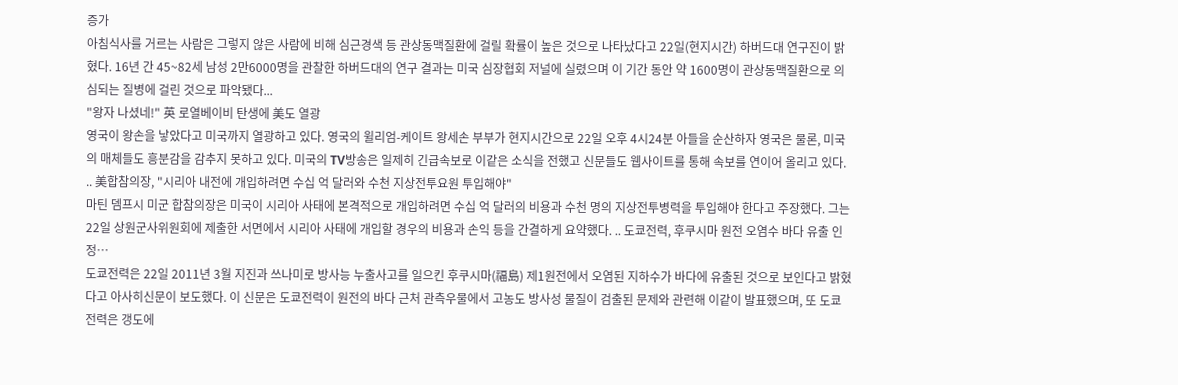증가
아침식사를 거르는 사람은 그렇지 않은 사람에 비해 심근경색 등 관상동맥질환에 걸릴 확률이 높은 것으로 나타났다고 22일(현지시간) 하버드대 연구진이 밝혔다. 16년 간 45~82세 남성 2만6000명을 관찰한 하버드대의 연구 결과는 미국 심장협회 저널에 실렸으며 이 기간 동안 약 1600명이 관상동맥질환으로 의심되는 질병에 걸린 것으로 파악됐다...
"왕자 나셨네!" 英 로열베이비 탄생에 美도 열광
영국이 왕손을 낳았다고 미국까지 열광하고 있다. 영국의 윌리엄-케이트 왕세손 부부가 현지시간으로 22일 오후 4시24분 아들을 순산하자 영국은 물론, 미국의 매체들도 흥분감을 감추지 못하고 있다. 미국의 TV방송은 일제히 긴급속보로 이같은 소식을 전했고 신문들도 웹사이트를 통해 속보를 연이어 올리고 있다. .. 美합참의장, "시리아 내전에 개입하려면 수십 억 달러와 수천 지상전투요원 투입해야"
마틴 뎀프시 미군 합참의장은 미국이 시리아 사태에 본격적으로 개입하려면 수십 억 달러의 비용과 수천 명의 지상전투병력을 투입해야 한다고 주장했다. 그는 22일 상원군사위원회에 제출한 서면에서 시리아 사태에 개입할 경우의 비용과 손익 등을 간결하게 요약했다. .. 도쿄전력, 후쿠시마 원전 오염수 바다 유출 인정…
도쿄전력은 22일 2011년 3월 지진과 쓰나미로 방사능 누출사고를 일으킨 후쿠시마(福島) 제1원전에서 오염된 지하수가 바다에 유출된 것으로 보인다고 밝혔다고 아사히신문이 보도했다. 이 신문은 도쿄전력이 원전의 바다 근처 관측우물에서 고농도 방사성 물질이 검출된 문제와 관련해 이같이 발표했으며, 또 도쿄전력은 갱도에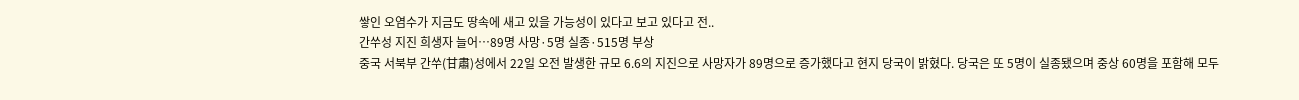쌓인 오염수가 지금도 땅속에 새고 있을 가능성이 있다고 보고 있다고 전..
간쑤성 지진 희생자 늘어…89명 사망·5명 실종·515명 부상
중국 서북부 간쑤(甘肅)성에서 22일 오전 발생한 규모 6.6의 지진으로 사망자가 89명으로 증가했다고 현지 당국이 밝혔다. 당국은 또 5명이 실종됐으며 중상 60명을 포함해 모두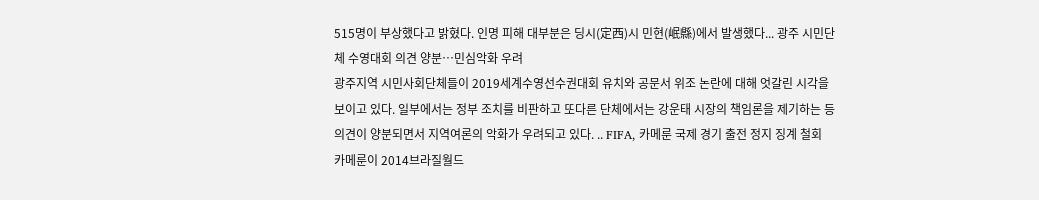515명이 부상했다고 밝혔다. 인명 피해 대부분은 딩시(定西)시 민현(岷縣)에서 발생했다... 광주 시민단체 수영대회 의견 양분…민심악화 우려
광주지역 시민사회단체들이 2019세계수영선수권대회 유치와 공문서 위조 논란에 대해 엇갈린 시각을 보이고 있다. 일부에서는 정부 조치를 비판하고 또다른 단체에서는 강운태 시장의 책임론을 제기하는 등 의견이 양분되면서 지역여론의 악화가 우려되고 있다. .. FIFA, 카메룬 국제 경기 출전 정지 징계 철회
카메룬이 2014브라질월드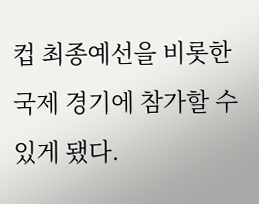컵 최종예선을 비롯한 국제 경기에 참가할 수 있게 됐다.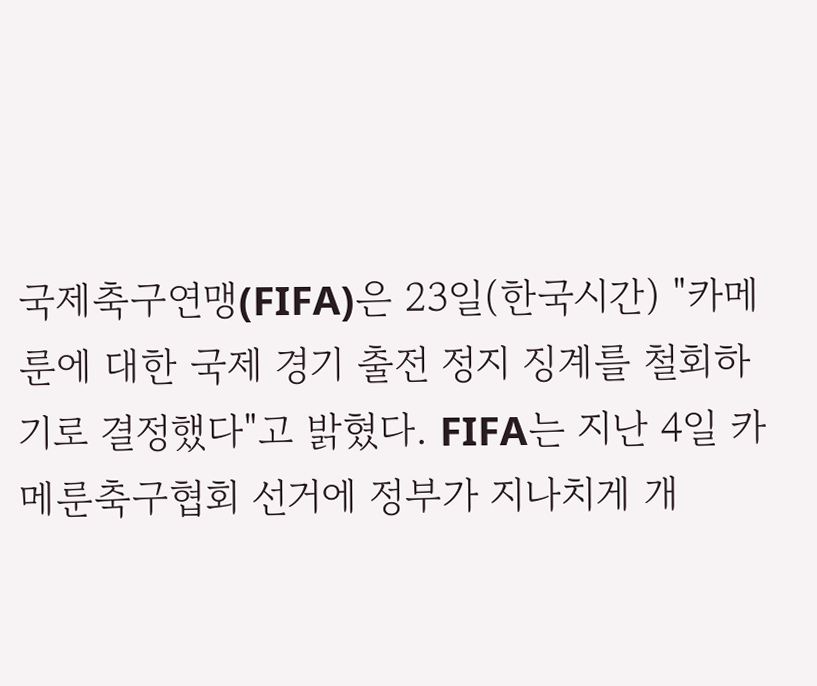국제축구연맹(FIFA)은 23일(한국시간) "카메룬에 대한 국제 경기 출전 정지 징계를 철회하기로 결정했다"고 밝혔다. FIFA는 지난 4일 카메룬축구협회 선거에 정부가 지나치게 개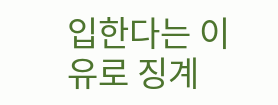입한다는 이유로 징계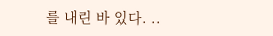를 내린 바 있다. ..